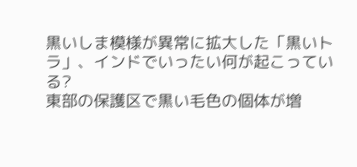黒いしま模様が異常に拡大した「黒いトラ」、インドでいったい何が起こっている?
東部の保護区で黒い毛色の個体が増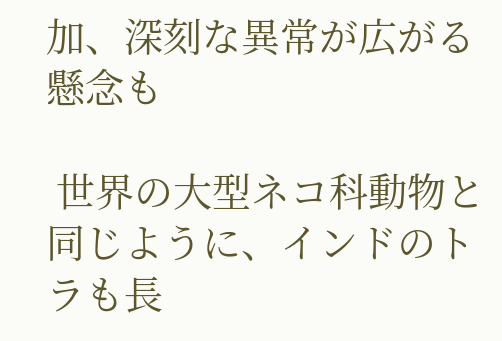加、深刻な異常が広がる懸念も

 世界の大型ネコ科動物と同じように、インドのトラも長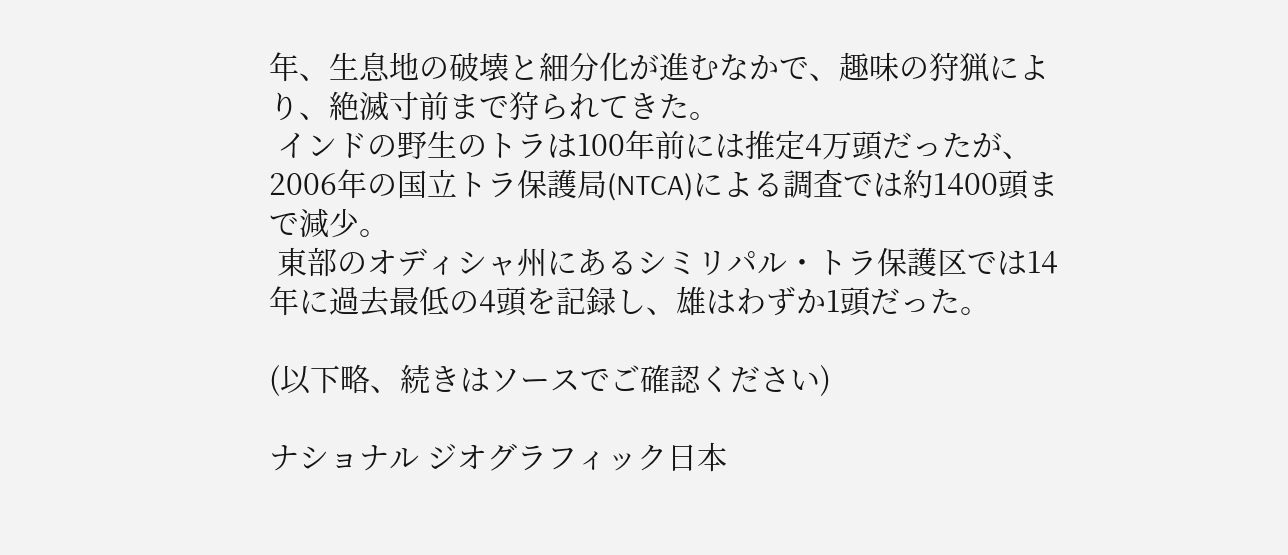年、生息地の破壊と細分化が進むなかで、趣味の狩猟により、絶滅寸前まで狩られてきた。
 インドの野生のトラは100年前には推定4万頭だったが、2006年の国立トラ保護局(NTCA)による調査では約1400頭まで減少。
 東部のオディシャ州にあるシミリパル・トラ保護区では14年に過去最低の4頭を記録し、雄はわずか1頭だった。

(以下略、続きはソースでご確認ください)

ナショナル ジオグラフィック日本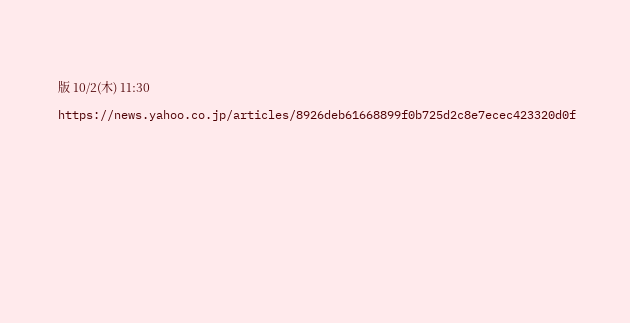版 10/2(木) 11:30
https://news.yahoo.co.jp/articles/8926deb61668899f0b725d2c8e7ecec423320d0f